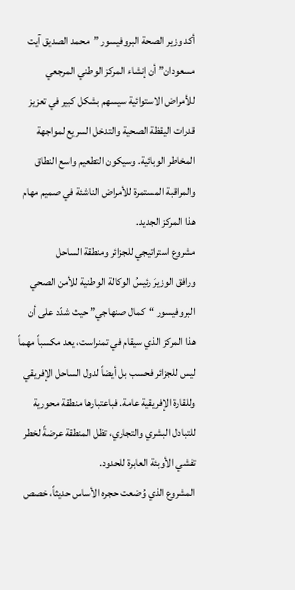أكد وزير الصحة البروفيسور ”محمد الصديق آيت مسعودان” أن إنشاء المركز الوطني المرجعي للأمراض الاستوائية سيسهم بشكل كبير في تعزيز قدرات اليقظة الصحية والتدخل السريع لمواجهة المخاطر الوبائية. وسيكون التطعيم واسع النطاق والمراقبة المستمرة للأمراض الناشئة في صميم مهام هذا المركز الجديد.
مشروع استراتيجي للجزائر ومنطقة الساحل
ورافق الوزيرَ رئيسُ الوكالة الوطنية للأمن الصحي البروفيسور “كمال صنهاجي” حيث شدّد على أن هذا المركز الذي سيقام في تمنراست، يعد مكسباً مهماً ليس للجزائر فحسب بل أيضاً لدول الساحل الإفريقي وللقارة الإفريقية عامة. فباعتبارها منطقة محورية للتبادل البشري والتجاري، تظل المنطقة عرضةً لخطر تفشي الأوبئة العابرة للحدود.
المشروع الذي وُضعت حجره الأساس حديثاً، خصص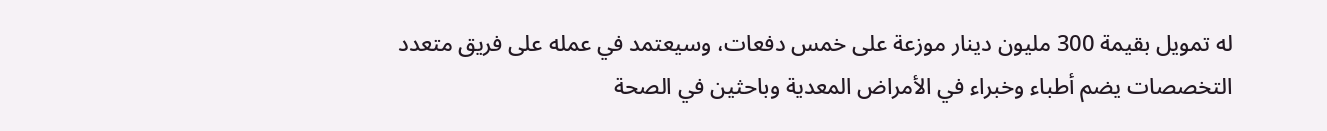له تمويل بقيمة 300 مليون دينار موزعة على خمس دفعات، وسيعتمد في عمله على فريق متعدد التخصصات يضم أطباء وخبراء في الأمراض المعدية وباحثين في الصحة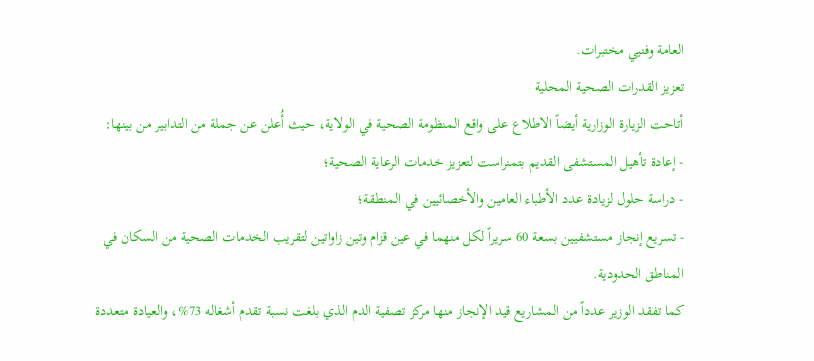العامة وفنيي مختبرات.
تعزيز القدرات الصحية المحلية
أتاحت الزيارة الوزارية أيضاً الاطلاع على واقع المنظومة الصحية في الولاية، حيث أُعلن عن جملة من التدابير من بينها:
- إعادة تأهيل المستشفى القديم بتمنراست لتعزيز خدمات الرعاية الصحية؛
- دراسة حلول لزيادة عدد الأطباء العامين والأخصائيين في المنطقة؛
- تسريع إنجاز مستشفيين بسعة 60 سريراً لكل منهما في عين قزام وتين زاواتين لتقريب الخدمات الصحية من السكان في المناطق الحدودية.
كما تفقد الوزير عدداً من المشاريع قيد الإنجاز منها مركز تصفية الدم الذي بلغت نسبة تقدم أشغاله 73%، والعيادة متعددة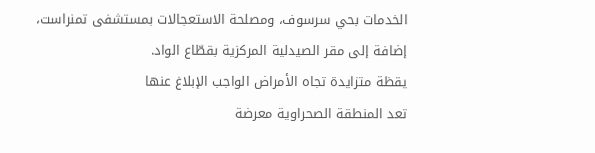الخدمات بحي سرسوف، ومصلحة الاستعجالات بمستشفى تمنراست، إضافة إلى مقر الصيدلية المركزية بقطّاع الواد.
يقظة متزايدة تجاه الأمراض الواجب الإبلاغ عنها
تعد المنطقة الصحراوية معرضة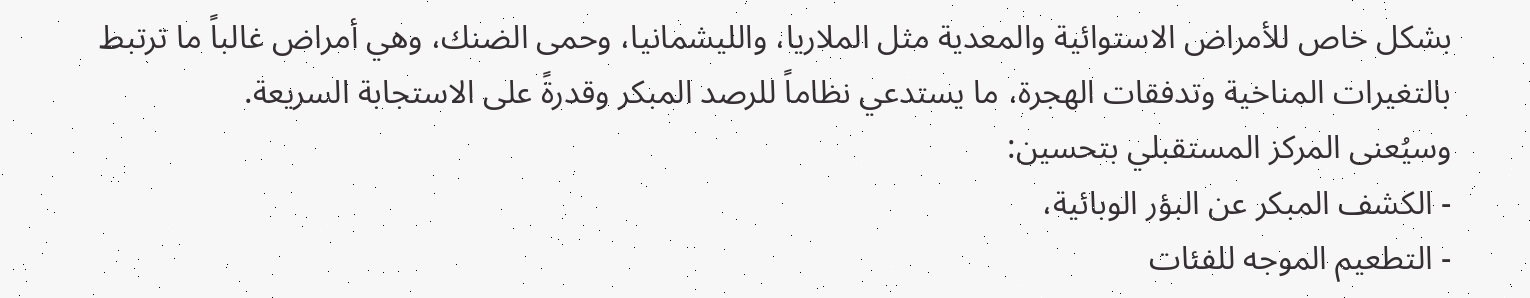بشكل خاص للأمراض الاستوائية والمعدية مثل الملاريا، والليشمانيا، وحمى الضنك، وهي أمراض غالباً ما ترتبط بالتغيرات المناخية وتدفقات الهجرة، ما يستدعي نظاماً للرصد المبكر وقدرةً على الاستجابة السريعة.
وسيُعنى المركز المستقبلي بتحسين:
- الكشف المبكر عن البؤر الوبائية،
- التطعيم الموجه للفئات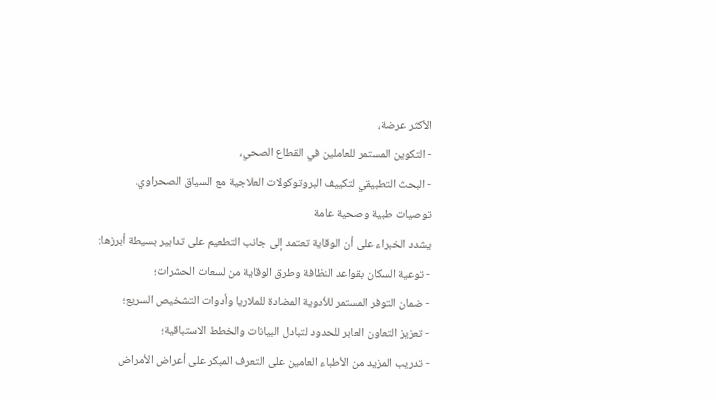الأكثر عرضة،
- التكوين المستمر للعاملين في القطاع الصحي،
- البحث التطبيقي لتكييف البروتوكولات العلاجية مع السياق الصحراوي.
توصيات طبية وصحية عامة
يشدد الخبراء على أن الوقاية تعتمد إلى جانب التطعيم على تدابير بسيطة أبرزها:
- توعية السكان بقواعد النظافة وطرق الوقاية من لسعات الحشرات؛
- ضمان التوفر المستمر للأدوية المضادة للملاريا وأدوات التشخيص السريع؛
- تعزيز التعاون العابر للحدود لتبادل البيانات والخطط الاستباقية؛
- تدريب المزيد من الأطباء العامين على التعرف المبكر على أعراض الأمراض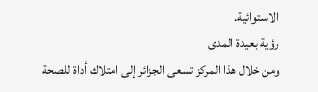الاستوائية.
رؤية بعيدة المدى
ومن خلال هذا المركز تسعى الجزائر إلى امتلاك أداة للصحة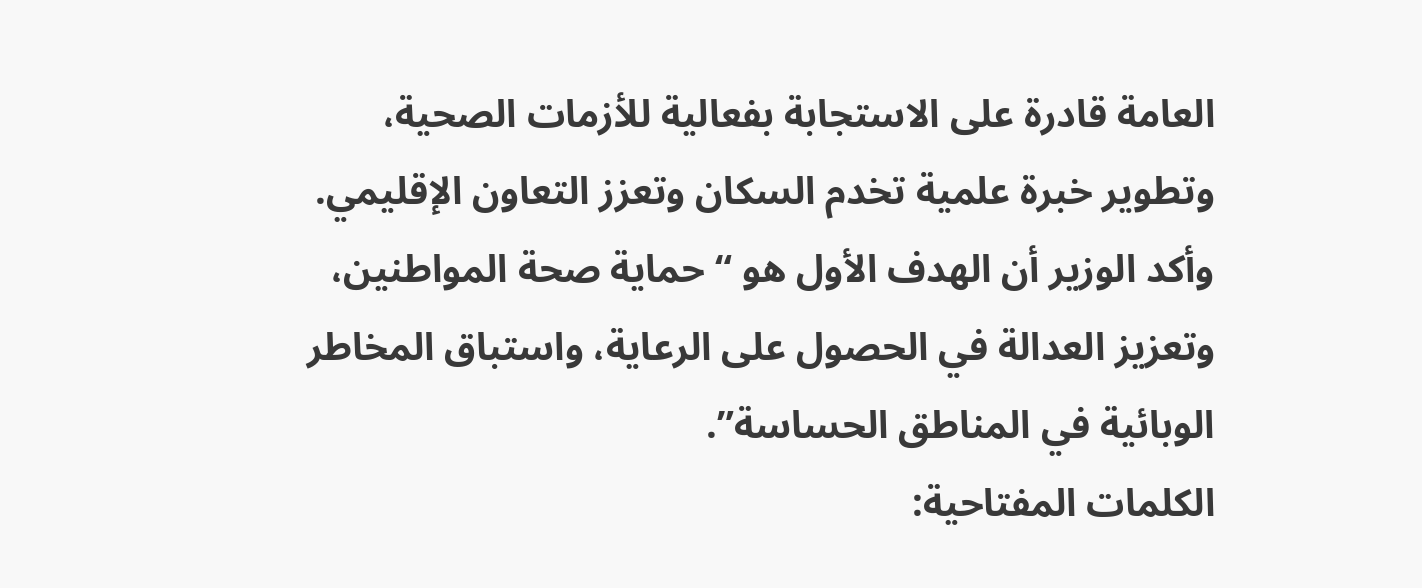العامة قادرة على الاستجابة بفعالية للأزمات الصحية، وتطوير خبرة علمية تخدم السكان وتعزز التعاون الإقليمي. وأكد الوزير أن الهدف الأول هو “حماية صحة المواطنين، وتعزيز العدالة في الحصول على الرعاية، واستباق المخاطر الوبائية في المناطق الحساسة”.
الكلمات المفتاحية: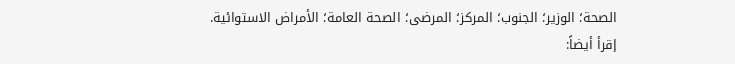الصحة؛ الوزير؛ الجنوب؛ المركز؛ المرضى؛ الصحة العامة؛ الأمراض الاستوائية.
إقرأ أيضاً: